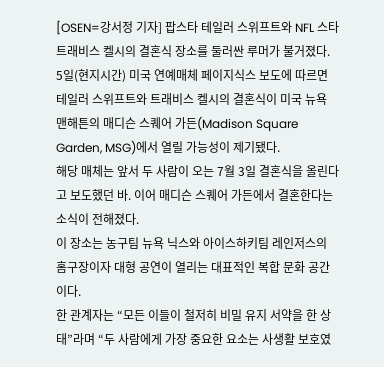[OSEN=강서정 기자] 팝스타 테일러 스위프트와 NFL 스타 트래비스 켈시의 결혼식 장소를 둘러싼 루머가 불거졌다.
5일(현지시간) 미국 연예매체 페이지식스 보도에 따르면 테일러 스위프트와 트래비스 켈시의 결혼식이 미국 뉴욕 맨해튼의 매디슨 스퀘어 가든(Madison Square Garden, MSG)에서 열릴 가능성이 제기됐다.
해당 매체는 앞서 두 사람이 오는 7월 3일 결혼식을 올린다고 보도했던 바. 이어 매디슨 스퀘어 가든에서 결혼한다는 소식이 전해졌다.
이 장소는 농구팀 뉴욕 닉스와 아이스하키팀 레인저스의 홈구장이자 대형 공연이 열리는 대표적인 복합 문화 공간이다.
한 관계자는 “모든 이들이 철저히 비밀 유지 서약을 한 상태”라며 “두 사람에게 가장 중요한 요소는 사생활 보호였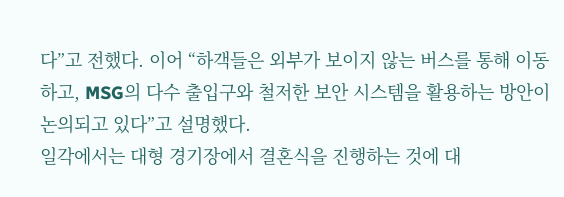다”고 전했다. 이어 “하객들은 외부가 보이지 않는 버스를 통해 이동하고, MSG의 다수 출입구와 철저한 보안 시스템을 활용하는 방안이 논의되고 있다”고 설명했다.
일각에서는 대형 경기장에서 결혼식을 진행하는 것에 대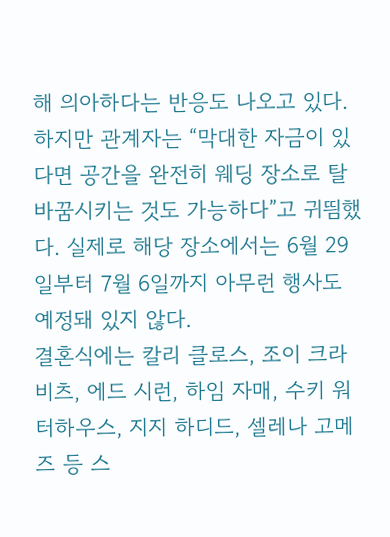해 의아하다는 반응도 나오고 있다. 하지만 관계자는 “막대한 자금이 있다면 공간을 완전히 웨딩 장소로 탈바꿈시키는 것도 가능하다”고 귀띔했다. 실제로 해당 장소에서는 6월 29일부터 7월 6일까지 아무런 행사도 예정돼 있지 않다.
결혼식에는 칼리 클로스, 조이 크라비츠, 에드 시런, 하임 자매, 수키 워터하우스, 지지 하디드, 셀레나 고메즈 등 스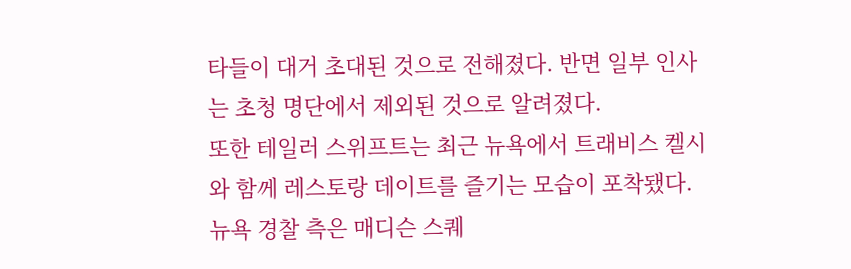타들이 대거 초대된 것으로 전해졌다. 반면 일부 인사는 초청 명단에서 제외된 것으로 알려졌다.
또한 테일러 스위프트는 최근 뉴욕에서 트래비스 켈시와 함께 레스토랑 데이트를 즐기는 모습이 포착됐다. 뉴욕 경찰 측은 매디슨 스퀘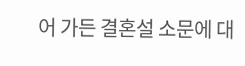어 가든 결혼설 소문에 대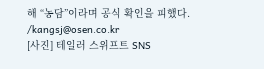해 “농담”이라며 공식 확인을 피했다. /kangsj@osen.co.kr
[사진] 테일러 스위프트 SNS